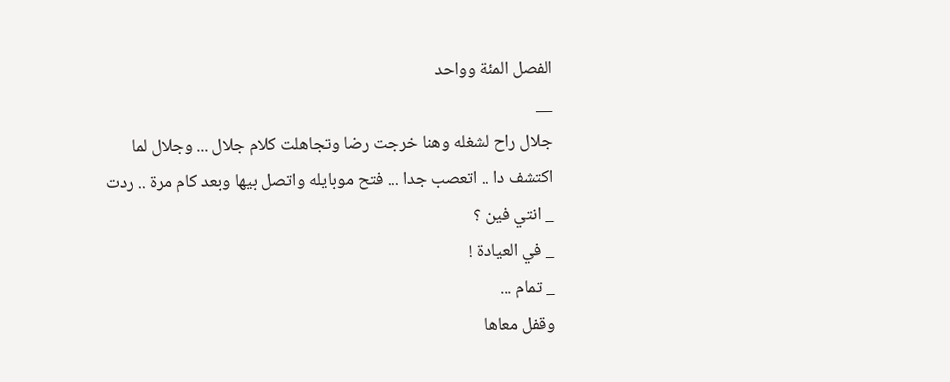الفصل المئة وواحد
__
جلال راح لشغله وهنا خرجت رضا وتجاهلت كلام جلال ... وجلال لما اكتشف دا .. اتعصب جدا ... فتح موبايله واتصل بيها وبعد كام مرة .. ردت
_ انتي فين ؟
_ في العيادة !
_ تمام ...
وقفل معاها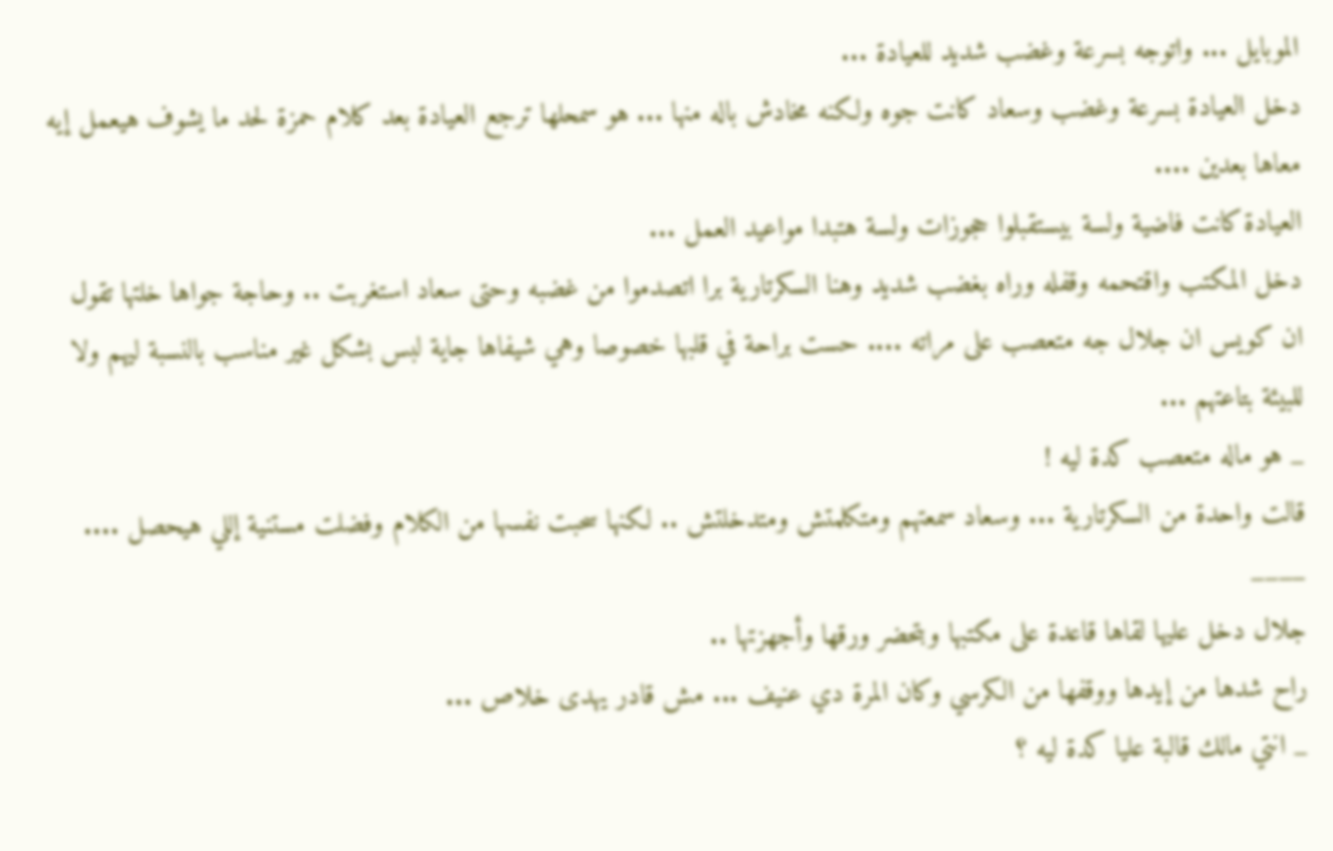الموبايل ... واتوجه بسرعة وغضب شديد للعيادة ...
دخل العيادة بسرعة وغضب وسعاد كانت جوه ولكنه مخادش باله منها ... هو سمحلها ترجع العيادة بعد كلام حمزة لحد ما يشوف هيعمل إيه معاها بعدين ....
العيادة كانت فاضية ولسة بيستقبلوا حجوزات ولسة هتبدا مواعيد العمل ...
دخل المكتب واقتحمه وقفله وراه بغضب شديد وهنا السكرتارية برا اتصدموا من غضبه وحتى سعاد استغربت .. وحاجة جواها خلتها تقول ان كويس ان جلال جه متعصب على مراته .... حست براحة في قلبها خصوصا وهي شيفاها جاية لبس بشكل غير مناسب بالنسبة ليهم ولا للبيئة بتاعتهم ...
_ هو ماله متعصب كدة ليه !
قالت واحدة من السكرتارية ... وسعاد سمعتهم ومتكلمتش ومتدخلتش .. لكنها سحبت نفسها من الكلام وفضلت مستنية إللي هيحصل ....
____
جلال دخل عليها لقاها قاعدة على مكتبها وبتحضر ورقها وأجهزتها ..
راح شدها من إيدها ووقفها من الكرسي وكان المرة دي عنيف ... مش قادر يهدى خلاص ...
_ انتي مالك قالبة عليا كدة ليه ؟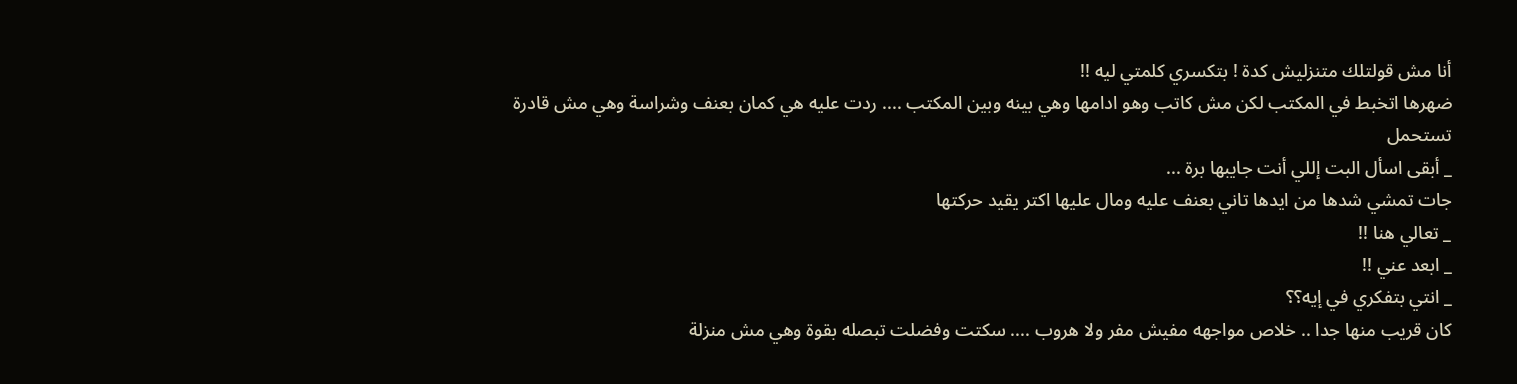أنا مش قولتلك متنزليش كدة ! بتكسري كلمتي ليه !!
ضهرها اتخبط في المكتب لكن مش كاتب وهو ادامها وهي بينه وبين المكتب .... ردت عليه هي كمان بعنف وشراسة وهي مش قادرة تستحمل
_ أبقى اسأل البت إللي أنت جايبها برة ...
جات تمشي شدها من ايدها تاني بعنف عليه ومال عليها اكتر يقيد حركتها
_ تعالي هنا !!
_ ابعد عني !!
_ انتي بتفكري في إيه؟؟
كان قريب منها جدا .. خلاص مواجهه مفيش مفر ولا هروب .... سكتت وفضلت تبصله بقوة وهي مش منزلة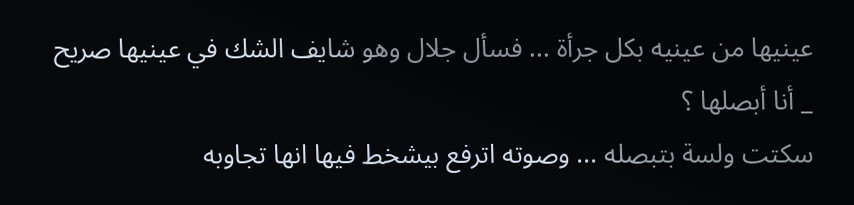عينيها من عينيه بكل جرأة ... فسأل جلال وهو شايف الشك في عينيها صريح
_ أنا أبصلها ؟
سكتت ولسة بتبصله ... وصوته اترفع بيشخط فيها انها تجاوبه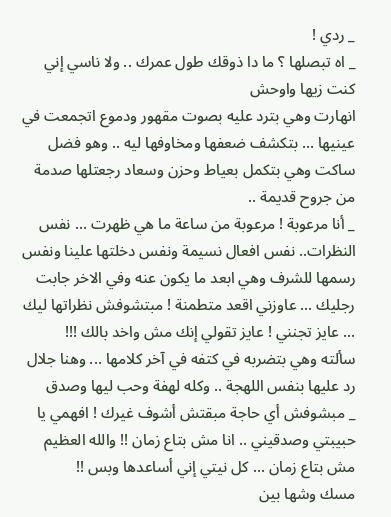_ ردي !
_ اه تبصلها ؟ ما دا ذوقك طول عمرك .. ولا ناسي إني كنت زيها واوحش
انهارت وهي بترد عليه بصوت مقهور ودموع اتجمعت في عينيها ... بتكشف ضعفها ومخاوفها ليه .. وهو فضل ساكت وهي بتكمل بعياط وحزن وسعاد رجعتلها صدمة من جروح قديمة ..
_ أنا مرعوبة ! مرعوبة من ساعة ما هي ظهرت ... نفس النظرات.. نفس افعال نسيمة ونفس دخلتها علينا ونفس رسمها للشرف وهي ابعد ما يكون عنه وفي الاخر جابت رجليك ... عاوزني اقعد متطمنة ! مبتشوفش نظراتها ليك ... عايز تجنني ! عايز تقولي إنك مش واخد بالك !!!
سألته وهي بتضربه في كتفه في آخر كلامها ... وهنا جلال رد عليها بنفس اللهجة .. وكله لهفة وحب ليها وصدق
_ مبشوفش أي حاجة مبقتش أشوف غيرك ! افهمي يا حبيبتي وصدقيني .. انا مش بتاع زمان !! والله العظيم مش بتاع زمان ... كل نيتي إني أساعدها وبس !!
مسك وشها بين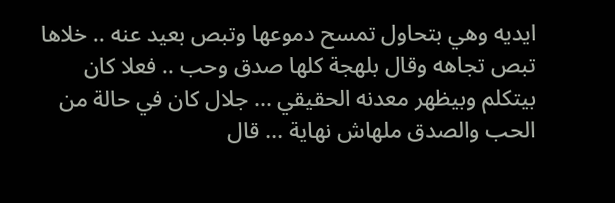ايديه وهي بتحاول تمسح دموعها وتبص بعيد عنه .. خلاها تبص تجاهه وقال بلهجة كلها صدق وحب .. فعلا كان بيتكلم وبيظهر معدنه الحقيقي ... جلال كان في حالة من الحب والصدق ملهاش نهاية ... قال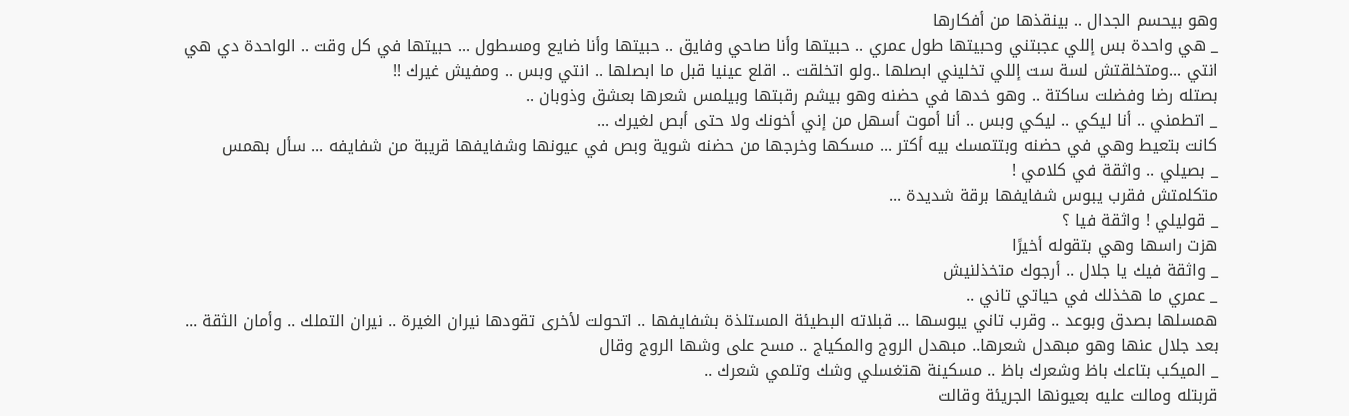وهو بيحسم الجدال .. بينقذها من أفكارها
_ هي واحدة بس إللي عجبتني وحبيتها طول عمري .. حبيتها وأنا صاحي وفايق .. حبيتها وأنا ضايع ومسطول ... حبيتها في كل وقت .. الواحدة دي هي انتي ...ومتخلقتش لسة ست إللي تخليني ابصلها ..ولو اتخلقت .. اقلع عينيا قبل ما ابصلها .. انتي وبس .. ومفيش غيرك !!
بصتله رضا وفضلت ساكتة .. وهو خدها في حضنه وهو بيشم رقبتها وبيلمس شعرها بعشق وذوبان ..
_ اتطمني .. أنا ليكي .. ليكي وبس .. أنا أموت أسهل من إني أخونك ولا حتى أبص لغيرك ...
كانت بتعيط وهي في حضنه وبتتمسك بيه أكتر ... مسكها وخرجها من حضنه شوية وبص في عيونها وشفايفها قريبة من شفايفه ... سأل بهمس
_ بصيلي .. واثقة في كلامي !
متكلمتش فقرب يبوس شفايفها برقة شديدة ...
_ قوليلي ! واثقة فيا ؟
هزت راسها وهي بتقوله أخيرًا
_ واثقة فيك يا جلال .. أرجوك متخذلنيش
_ عمري ما هخذلك في حياتي تاني ..
همسلها بصدق وبوعد .. وقرب تاني يبوسها ... قبلاته البطيئة المستلذة بشفايفها .. اتحولت لأخرى تقودها نيران الغيرة .. نيران التملك .. وأمان الثقة ...
بعد جلال عنها وهو مبهدل شعرها.. مبهدل الروج والمكياج .. مسح على وشها الروج وقال
_ الميكب بتاعك باظ وشعرك باظ .. مسكينة هتغسلي وشك وتلمي شعرك ..
قربتله ومالت عليه بعيونها الجريئة وقالت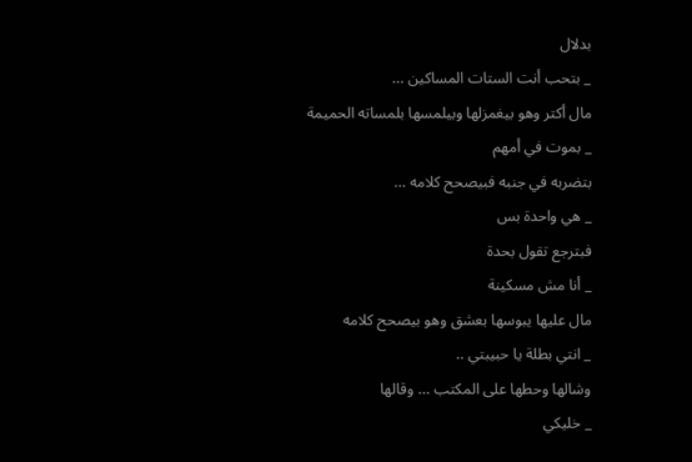بدلال
_ بتحب أنت الستات المساكين ...
مال أكتر وهو بيغمزلها وبيلمسها بلمساته الحميمة
_ بموت في أمهم
بتضربه في جنبه فبيصحح كلامه ...
_ هي واحدة بس
فبترجع تقول بحدة
_ أنا مش مسكينة
مال عليها يبوسها بعشق وهو بيصحح كلامه
_ انتي بطلة يا حبيبتي ..
وشالها وحطها على المكتب ... وقالها
_ خليكي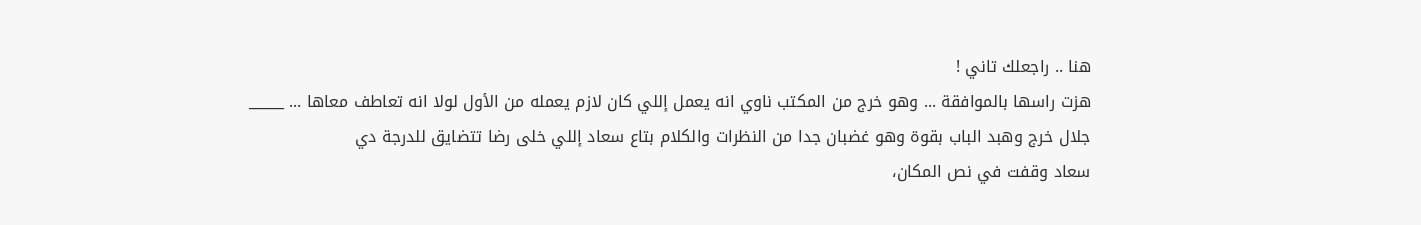هنا .. راجعلك تاني !
هزت راسها بالموافقة ... وهو خرج من المكتب ناوي انه يعمل إللي كان لازم يعمله من الأول لولا انه تعاطف معاها ... _____
جلال خرج وهبد الباب بقوة وهو غضبان جدا من النظرات والكلام بتاع سعاد إللي خلى رضا تتضايق للدرجة دي
سعاد وقفت في نص المكان،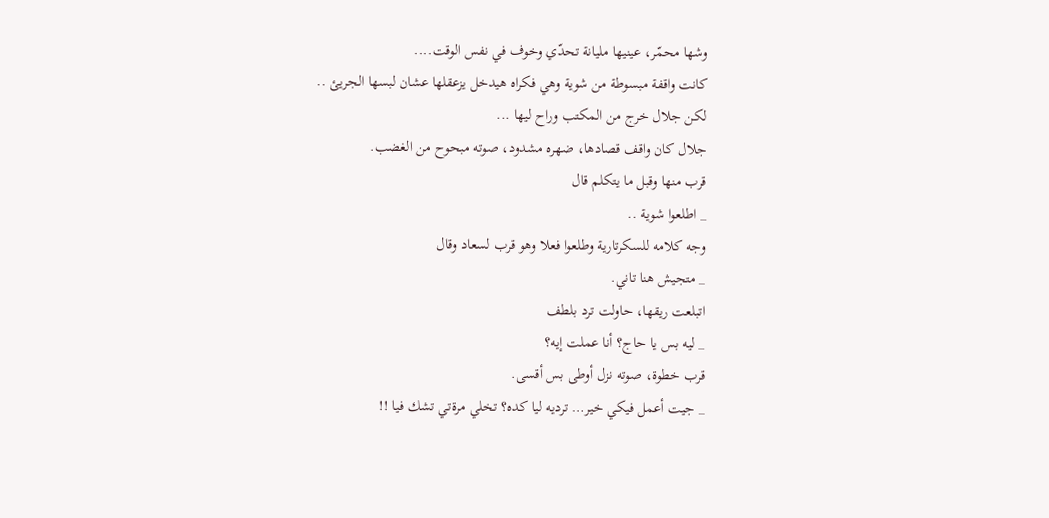وشها محمّر، عينيها مليانة تحدّي وخوف في نفس الوقت....
كانت واقفة مبسوطة من شوية وهي فكراه هيدخل يزعقلها عشان لبسها الجريئ ..
لكن جلال خرج من المكتب وراح ليها ...
جلال كان واقف قصادها، ضهره مشدود، صوته مبحوح من الغضب.
قرب منها وقبل ما يتكلم قال
_ اطلعوا شوية ..
وجه كلامه للسكرتارية وطلعوا فعلا وهو قرب لسعاد وقال
_ متجيش هنا تاني.
اتبلعت ريقها، حاولت ترد بلطف
_ ليه بس يا حاج؟ أنا عملت إيه؟
قرب خطوة، صوته نزل أوطى بس أقسى.
_ جيت أعمل فيكي خير… ترديه ليا كده؟ تخلي مرةتي تشك فيا !!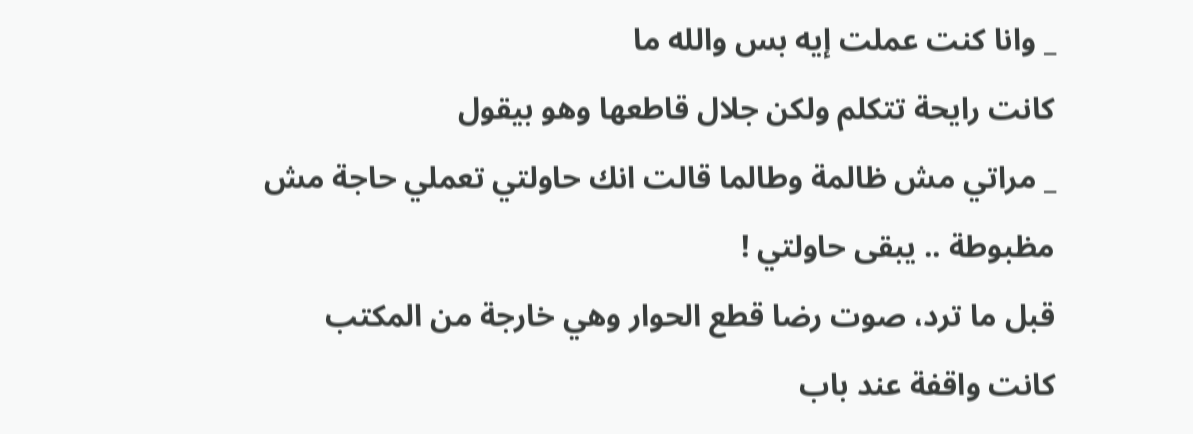_ وانا كنت عملت إيه بس والله ما
كانت رايحة تتكلم ولكن جلال قاطعها وهو بيقول
_ مراتي مش ظالمة وطالما قالت انك حاولتي تعملي حاجة مش مظبوطة .. يبقى حاولتي !
قبل ما ترد، صوت رضا قطع الحوار وهي خارجة من المكتب
كانت واقفة عند باب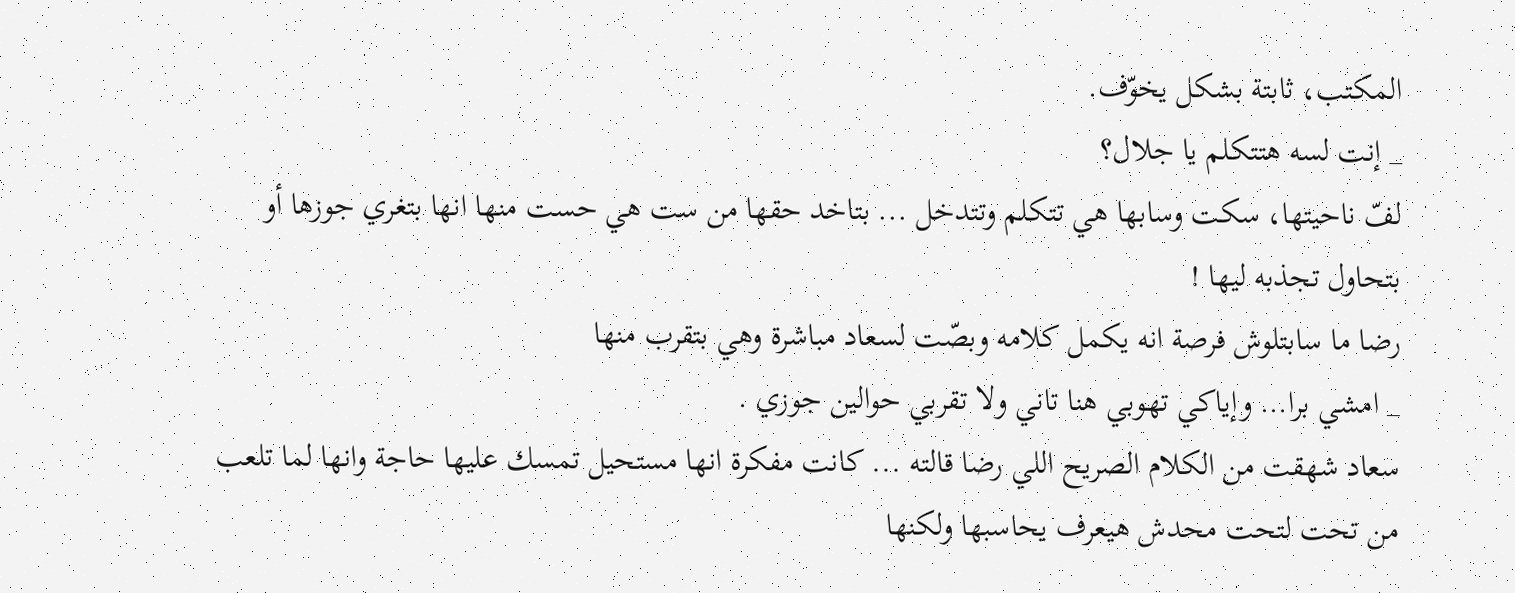المكتب، ثابتة بشكل يخوّف.
_ إنت لسه هتتكلم يا جلال؟
لفّ ناحيتها، سكت وسابها هي تتكلم وتتدخل ... بتاخد حقها من ست هي حست منها انها بتغري جوزها أو بتحاول تجذبه ليها !
رضا ما سابتلوش فرصة انه يكمل كلامه وبصّت لسعاد مباشرة وهي بتقرب منها
_ امشي برا… وإياكي تهوبي هنا تاني ولا تقربي حوالين جوزي .
سعاد شهقت من الكلام الصريح اللي رضا قالته ... كانت مفكرة انها مستحيل تمسك عليها حاجة وانها لما تلعب من تحت لتحت محدش هيعرف يحاسبها ولكنها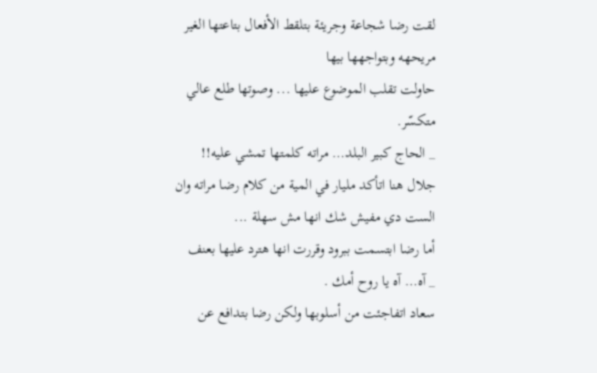لقت رضا شجاعة وجريئة بتلقط الأفعال بتاعتها الغير مريحهه وبتواجهها بيها
حاولت تقلب الموضوع عليها ... وصوتها طلع عالي متكسّر.
_ الحاج كبير البلد… مراته كلمتها تمشي عليه!!
جلال هنا اتأكد مليار في المية من كلام رضا مراته وان الست دي مفيش شك انها مش سهلة ...
أما رضا ابتسمت ببرود وقررت انها هترد عليها بعنف
_ آه… آه يا روح أمك .
سعاد اتفاجئت من أسلوبها ولكن رضا بتدافع عن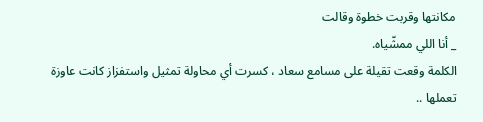مكانتها وقربت خطوة وقالت
_ أنا اللي ممشّياه.
الكلمة وقعت تقيلة على مسامع سعاد ، كسرت أي محاولة تمثيل واستفزاز كانت عاوزة تعملها ..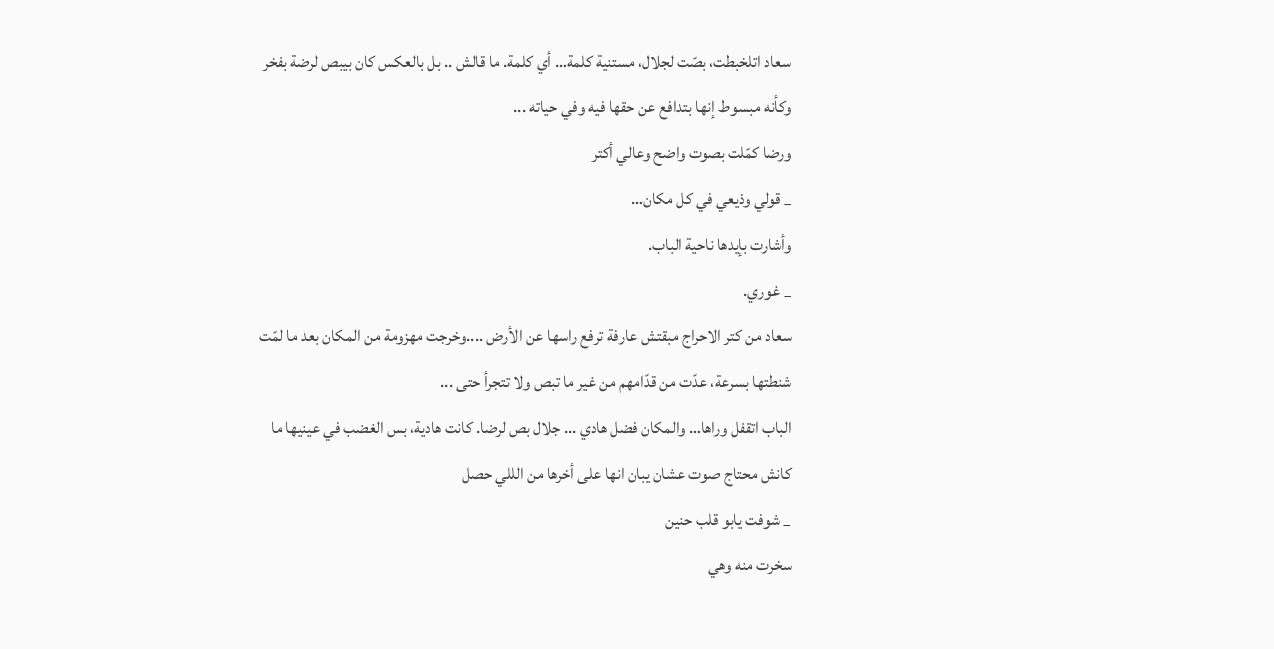سعاد اتلخبطت، بصّت لجلال، مستنية كلمة… أي كلمة. ما قالش .. بل بالعكس كان بيبص لرضة بفخر وكأنه مبسوط إنها بتدافع عن حقها فيه وفي حياته ...
ورضا كمّلت بصوت واضح وعالي أكتر
_ قولي وذيعي في كل مكان…
وأشارت بإيدها ناحية الباب.
_ غوري.
سعاد من كتر الاحراج مبقتش عارفة ترفع راسها عن الأرض ....وخرجت مهزومة من المكان بعد ما لمّت شنطتها بسرعة، عدّت من قدّامهم من غير ما تبص ولا تتجرأ حتى ...
الباب اتقفل وراها… والمكان فضل هادي ... جلال بص لرضا. كانت هادية، بس الغضب في عينيها ما كانش محتاج صوت عشان يبان انها على أخرها من الللي حصل
_ شوفت يابو قلب حنين
سخرت منه وهي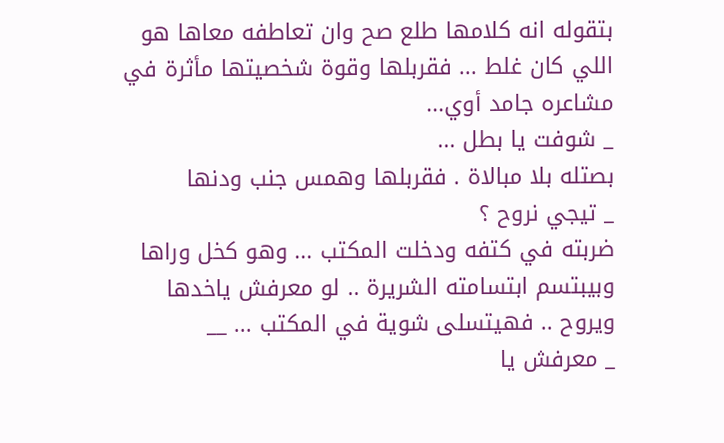بتقوله انه كلامها طلع صح وان تعاطفه معاها هو اللي كان غلط ... فقربلها وقوة شخصيتها مأثرة في مشاعره جامد أوي...
_ شوفت يا بطل ...
بصتله بلا مبالاة . فقربلها وهمس جنب ودنها
_ تيجي نروح ؟
ضربته في كتفه ودخلت المكتب ... وهو كخل وراها وبيبتسم ابتسامته الشريرة .. لو معرفش ياخدها ويروح .. فهيتسلى شوية في المكتب ... __
_ معرفش يا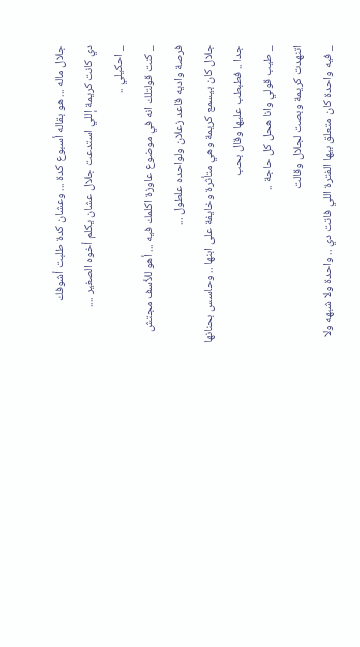جلال ماله ... هو بقاله أسبوع كدة ... وعشان كدة طلبت أشوفك
دي كانت كريمة إللي استدعت جلال عشان يكلم أخوه الصغير ....
_ احكيلي ..
_ كنت قولتلك انه في موضوع عاوزة اكلمك فيه ... أهو للأسف مجتش فرصة واديه قاعد زعلان ولواحده علطول ...
جلال كان بيسمع كريمة وهي متأثرة وخايفة على ابنها .. وحاسس بحنانها جدا .. فطبطب عليها وقال بحب
_ طيب قولي وانا هحل كل حاجة ..
اتنهدت كريمة وبصت لجلال وقالت
_ فيه واحدة كان متعلق بيها الفترة اللي فاتت دي .. واحدة ولا شبهه ولا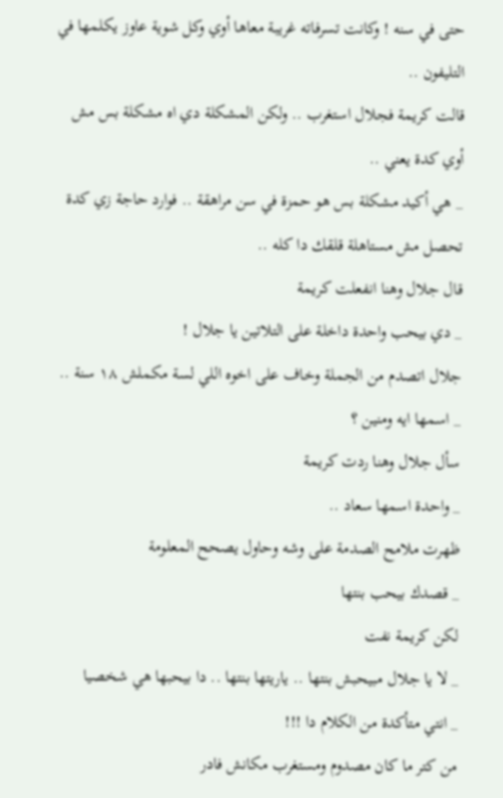حتى في سنه ! وكانت تسرفاته غريبة معاها أوي وكل شوية عاوز يكلمها في التليفون ..
قالت كريمة فجلال استغرب .. ولكن المشكلة دي اه مشكلة بس مش أوي كدة يعني ..
_ هي أكيد مشكلة بس هو حمزة في سن مراهقة .. فوارد حاجة زي كدة تحصل مش مستاهلة قلقك دا كله ..
قال جلال وهنا انفعلت كريمة
_ دي بيحب واحدة داخلة على التلاتين يا جلال !
جلال اتصدم من الجملة وخاف على اخوه اللي لسة مكملش ١٨ سنة ..
_ اسمها ايه ومنين ؟
سأل جلال وهنا ردت كريمة
_ واحدة اسمها سعاد ..
ظهرت ملامح الصدمة على وشه وحاول يصحح المعلومة
_ قصدك بيحب بنتها
لكن كريمة نفت
_ لا يا جلال مبيحبش بنتها .. ياريتها بنتها .. دا بيحبها هي شخصيا
_ انتي متأكدة من الكلام دا !!!
من كتر ما كان مصدوم ومستغرب مكانش فادر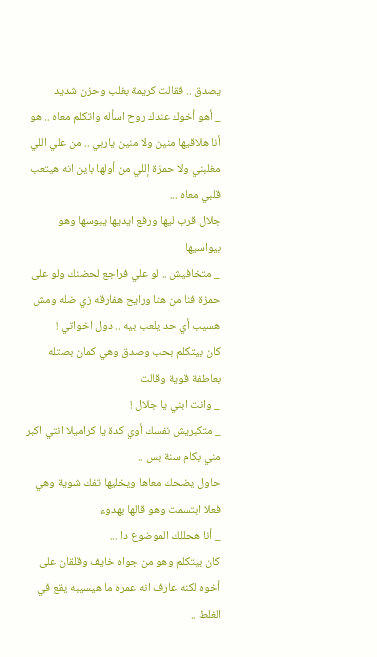يصدق .. فقالت كريمة بغلب وحزن شديد
_ أهو أخوك عندك روح اسأله واتكلم معاه .. هو أنا هلاقيها منين ولا منين ياربي .. من علي اللي مغلبني ولا حمزة إللي من أولها باين انه هيتعب قلبي معاه ...
جلال قرب ليها ورفع ايديها يبوسها وهو بيواسيها
_ متخافيش .. لو علي فراجع لحضنك ولو على حمزة فنا من هنا ورايح هفارقه زي ضله ومش هسيب أي حد يلعب بيه .. دول اخواتي !
كان بيتكلم بحب وصدق وهي كمان بصتله بعاطفة قوية وقالت
_ وانت ابني يا جلال !
_ متكبريش نفسك أوي كدة يا كراميلا انتي اكبر مني بكام سنة بس ..
حاول يضحك معاها ويخليها تفك شوية وهي فعلا ابتسمت وهو قالها بهدوء
_ أنا هحللك الموضوع دا ...
كان بيتكلم وهو من جواه خايف وقلقان على أخوه لكنه عارف انه عمره ما هيسيبه يقع في الغلط ..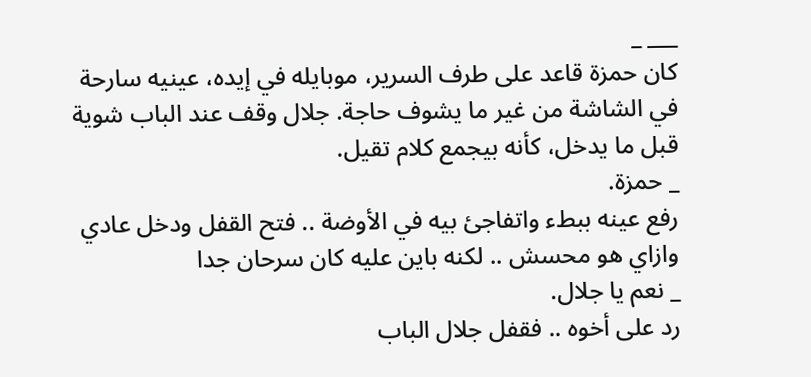___ _
كان حمزة قاعد على طرف السرير، موبايله في إيده، عينيه سارحة في الشاشة من غير ما يشوف حاجة. جلال وقف عند الباب شوية قبل ما يدخل، كأنه بيجمع كلام تقيل.
_ حمزة.
رفع عينه ببطء واتفاجئ بيه في الأوضة .. فتح القفل ودخل عادي وازاي هو محسش .. لكنه باين عليه كان سرحان جدا
_ نعم يا جلال.
رد على أخوه .. فقفل جلال الباب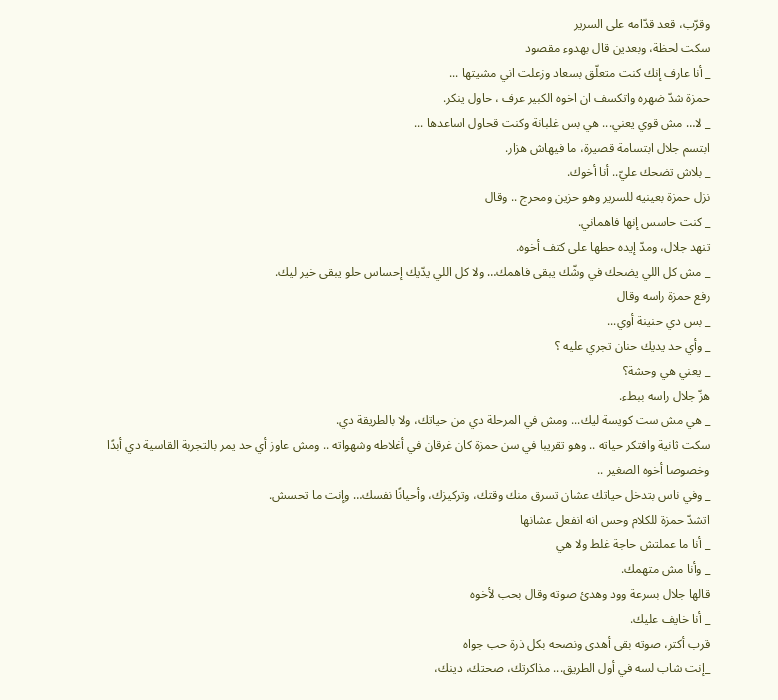وقرّب، قعد قدّامه على السرير
سكت لحظة، وبعدين قال بهدوء مقصود
_ أنا عارف إنك كنت متعلّق بسعاد وزعلت اني مشيتها ...
حمزة شدّ ضهره واتكسف ان اخوه الكبير عرف ، حاول ينكر.
_ لا… مش قوي يعني... هي بس غلبانة وكنت قحاول اساعدها ...
ابتسم جلال ابتسامة قصيرة، ما فيهاش هزار.
_ بلاش تضحك عليّ.. أنا أخوك.
نزل حمزة بعينيه للسرير وهو حزين ومحرج .. وقال
_ كنت حاسس إنها فاهماني.
تنهد جلال، ومدّ إيده حطها على كتف أخوه.
_ مش كل اللي يضحك في وشّك يبقى فاهمك… ولا كل اللي يدّيك إحساس حلو يبقى خير ليك.
رفع حمزة راسه وقال
_ بس دي حنينة أوي...
_ وأي حد يديك حنان تجري عليه ؟
_ يعني هي وحشة؟
هزّ جلال راسه ببطء.
_ هي مش ست كويسة ليك... ومش في المرحلة دي من حياتك، ولا بالطريقة دي.
سكت ثانية وافتكر حياته .. وهو تقريبا في سن حمزة كان غرقان في أغلاطه وشهواته .. ومش عاوز أي حد يمر بالتجربة القاسية دي أبدًا وخصوصا أخوه الصغير ..
_ وفي ناس بتدخل حياتك عشان تسرق منك وقتك، وتركيزك، وأحيانًا نفسك… وإنت ما تحسش.
اتشدّ حمزة للكلام وحس انه انفعل عشانها
_ أنا ما عملتش حاجة غلط ولا هي
_ وأنا مش متهمك.
قالها جلال بسرعة وود وهدئ صوته وقال بحب لأخوه
_ أنا خايف عليك.
قرب أكتر، صوته بقى أهدى ونصحه بكل ذرة حب جواه
_إنت شاب لسه في أول الطريق... مذاكرتك، صحتك، دينك،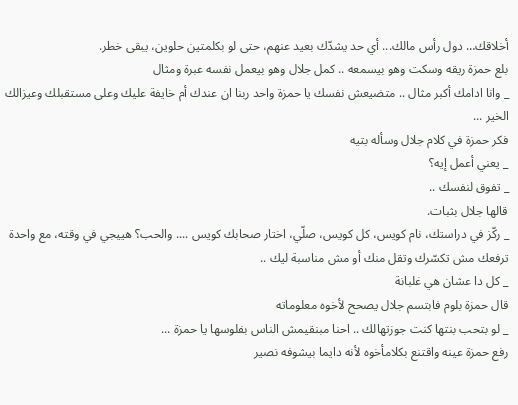أخلاقك… دول رأس مالك... أي حد يشدّك بعيد عنهم، حتى لو بكلمتين حلوين، يبقى خطر.
بلع حمزة ريقه وسكت وهو بيسمعه .. كمل جلال وهو بيعمل نفسه عبرة ومثال
_ وانا ادامك أكبر مثال .. متضيعش نفسك يا حمزة واحد ربنا ان عندك أم خايفة عليك وعلى مستقبلك وعيزالك الخير ...
فكر حمزة في كلام جلال وسأله بتيه
_ يعني أعمل إيه؟
_ تفوق لنفسك ..
قالها جلال بثبات.
_ ركّز في دراستك، نام كويس، كل كويس، صلّي، اختار صحابك كويس .... والحب؟ هييجي في وقته، مع واحدة ترفعك مش تكسّرك وتقل منك أو مش مناسبة ليك ..
_ كل دا عشان هي غلبانة
قال حمزة بلوم فابتسم جلال يصحح لأخوه معلوماته
_ لو بتحب بنتها كنت جوزتهالك .. احنا مبنقيمش الناس بفلوسها يا حمزة ...
رفع حمزة عينه واقتنع بكلامأخوه لأنه دايما بيشوفه نصير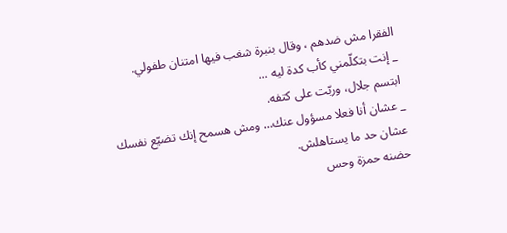الفقرا مش ضدهم ، وقال بنبرة شغب فيها امتنان طفولي.
_ إنت بتكلّمني كأب كدة ليه ...
ابتسم جلال، وربّت على كتفه.
_ عشان أنا فعلا مسؤول عنك… ومش هسمح إنك تضيّع نفسك عشان حد ما يستاهلش.
حضنه حمزة وحس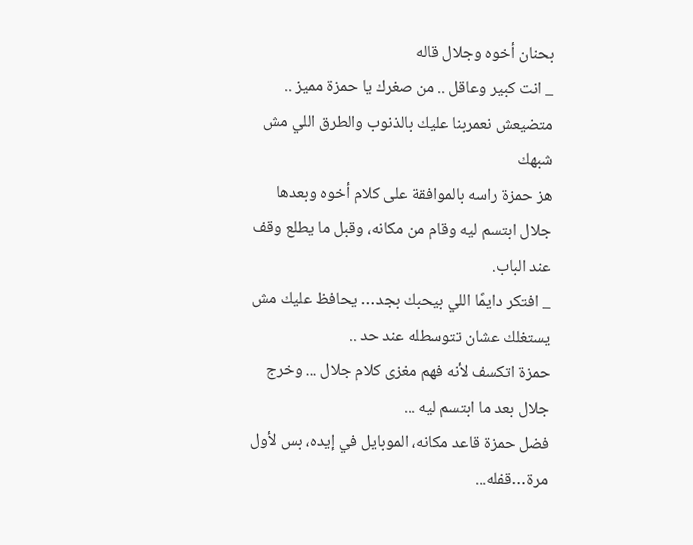بحنان أخوه وجلال قاله
_ انت كبير وعاقل .. من صغرك يا حمزة مميز .. متضيعش نعمربنا عليك بالذنوب والطرق اللي مش شبهك
هز حمزة راسه بالموافقة على كلام أخوه وبعدها جلال ابتسم ليه وقام من مكانه، وقبل ما يطلع وقف عند الباب.
_ افتكر دايمًا اللي بيحبك بجد… يحافظ عليك مش يستغلك عشان تتوسطله عند حد ..
حمزة اتكسف لأنه فهم مغزى كلام جلال ... وخرج جلال بعد ما ابتسم ليه ...
فضل حمزة قاعد مكانه، الموبايل في إيده، بس لأول مرة…قفله...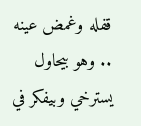قفله وغمض عينه .. وهو بيحاول يسترخي وبيفكر في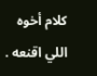كلام أخوه اللي اقنعه .